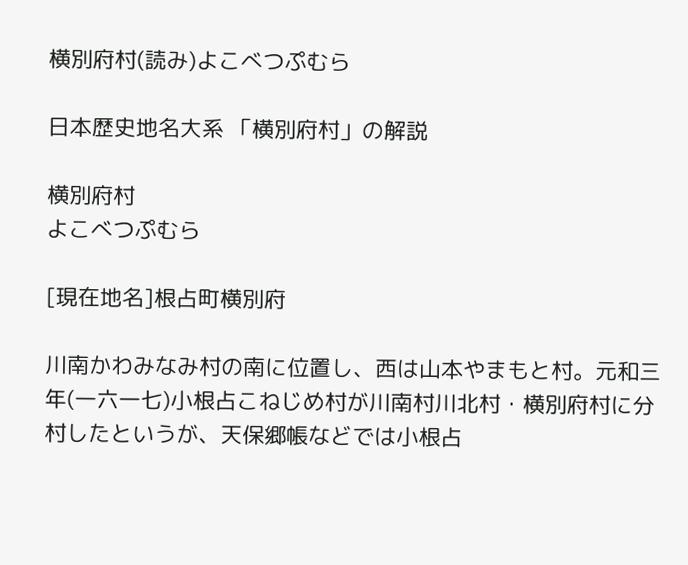横別府村(読み)よこべつぷむら

日本歴史地名大系 「横別府村」の解説

横別府村
よこべつぷむら

[現在地名]根占町横別府

川南かわみなみ村の南に位置し、西は山本やまもと村。元和三年(一六一七)小根占こねじめ村が川南村川北村・横別府村に分村したというが、天保郷帳などでは小根占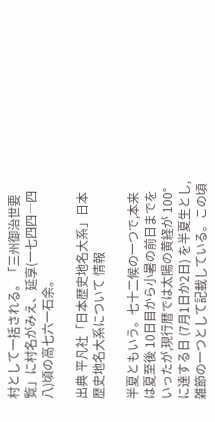村として一括される。「三州御治世要覧」に村名がみえ、延享(一七四四―四八)頃の高七六一石余。

出典 平凡社「日本歴史地名大系」日本歴史地名大系について 情報

半夏ともいう。七十二候の一つで,本来は夏至後 10日目から小暑の前日までをいったが,現行暦では太陽の黄経が 100°に達する日 (7月1日か2日) を半夏生とし,雑節の一つとして記載している。この頃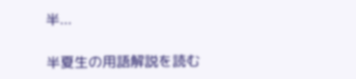半...

半夏生の用語解説を読む